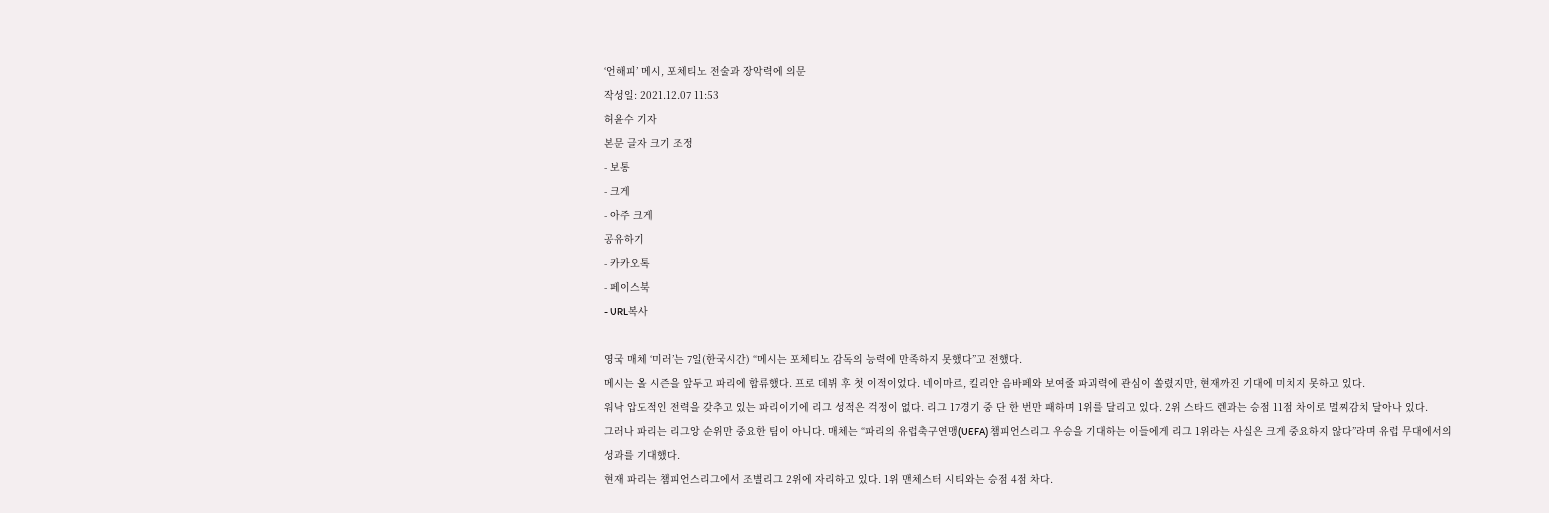‘언해피’ 메시, 포체티노 전술과 장악력에 의문
작성일: 2021.12.07 11:53
허윤수 기자
본문 글자 크기 조정
- 보통
- 크게
- 아주 크게
공유하기
- 카카오톡
- 페이스북
- URL복사

영국 매체 ‘미러’는 7일(한국시간) “메시는 포체티노 감독의 능력에 만족하지 못했다”고 전했다.
메시는 올 시즌을 앞두고 파리에 합류했다. 프로 데뷔 후 첫 이적이었다. 네이마르, 킬리안 음바페와 보여줄 파괴력에 관심이 쏠렸지만, 현재까진 기대에 미치지 못하고 있다.
워낙 압도적인 전력을 갖추고 있는 파리이기에 리그 성적은 걱정이 없다. 리그 17경기 중 단 한 번만 패하며 1위를 달리고 있다. 2위 스타드 렌과는 승점 11점 차이로 멀찌감치 달아나 있다.
그러나 파리는 리그앙 순위만 중요한 팀이 아니다. 매체는 “파리의 유럽축구연맹(UEFA) 챔피언스리그 우승을 기대하는 이들에게 리그 1위라는 사실은 크게 중요하지 않다”라며 유럽 무대에서의 성과를 기대했다.
현재 파리는 챔피언스리그에서 조별리그 2위에 자리하고 있다. 1위 맨체스터 시티와는 승점 4점 차다.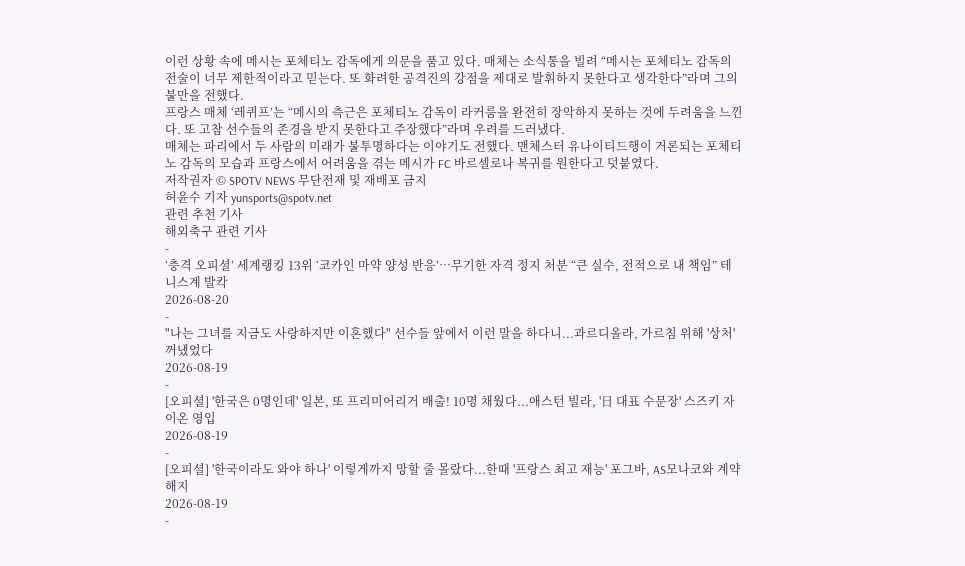이런 상황 속에 메시는 포체티노 감독에게 의문을 품고 있다. 매체는 소식통을 빌려 “메시는 포체티노 감독의 전술이 너무 제한적이라고 믿는다. 또 화려한 공격진의 강점을 제대로 발휘하지 못한다고 생각한다”라며 그의 불만을 전했다.
프랑스 매체 ‘레퀴프’는 “메시의 측근은 포체티노 감독이 라커룸을 완전히 장악하지 못하는 것에 두려움을 느낀다. 또 고참 선수들의 존경을 받지 못한다고 주장했다”라며 우려를 드러냈다.
매체는 파리에서 두 사람의 미래가 불투명하다는 이야기도 전했다. 맨체스터 유나이티드행이 거론되는 포체티노 감독의 모습과 프랑스에서 어려움을 겪는 메시가 FC 바르셀로나 복귀를 원한다고 덧붙였다.
저작권자 © SPOTV NEWS 무단전재 및 재배포 금지
허윤수 기자 yunsports@spotv.net
관련 추천 기사
해외축구 관련 기사
-
‘충격 오피셜’ 세계랭킹 13위 ‘코카인 마약 양성 반응’…무기한 자격 정지 처분 “큰 실수, 전적으로 내 책임” 테니스계 발칵
2026-08-20
-
"나는 그녀를 지금도 사랑하지만 이혼했다" 선수들 앞에서 이런 말을 하다니...과르디올라, 가르침 위해 '상처' 꺼냈었다
2026-08-19
-
[오피셜] '한국은 0명인데' 일본, 또 프리미어리거 배출! 10명 채웠다...애스턴 빌라, '日 대표 수문장' 스즈키 자이온 영입
2026-08-19
-
[오피셜] '한국이라도 와야 하나' 이렇게까지 망할 줄 몰랐다...한때 '프랑스 최고 재능' 포그바, AS모나코와 계약 해지
2026-08-19
-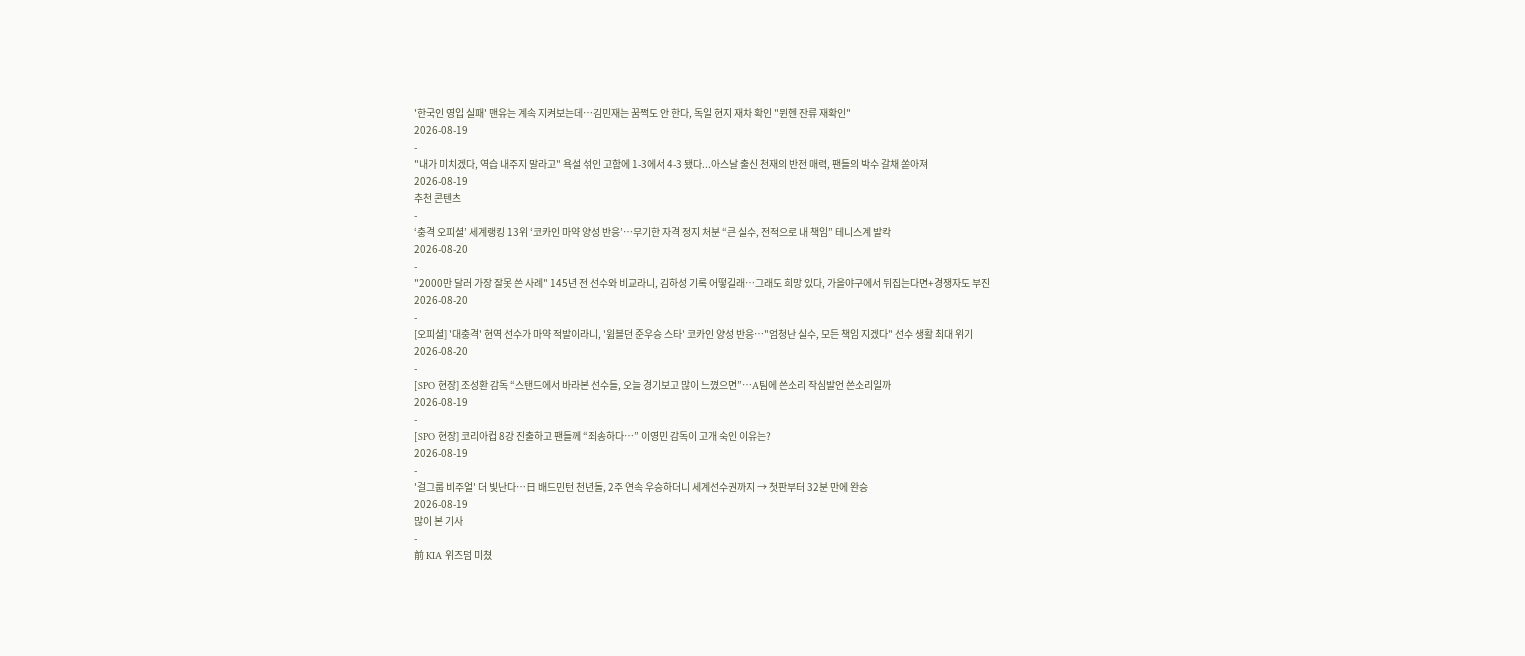'한국인 영입 실패' 맨유는 계속 지켜보는데…김민재는 꿈쩍도 안 한다, 독일 현지 재차 확인 "뮌헨 잔류 재확인"
2026-08-19
-
"내가 미치겠다, 역습 내주지 말라고" 욕설 섞인 고함에 1-3에서 4-3 됐다...아스날 출신 천재의 반전 매력, 팬들의 박수 갈채 쏟아져
2026-08-19
추천 콘텐츠
-
‘충격 오피셜’ 세계랭킹 13위 ‘코카인 마약 양성 반응’…무기한 자격 정지 처분 “큰 실수, 전적으로 내 책임” 테니스계 발칵
2026-08-20
-
"2000만 달러 가장 잘못 쓴 사례" 145년 전 선수와 비교라니, 김하성 기록 어떻길래…그래도 희망 있다, 가을야구에서 뒤집는다면+경쟁자도 부진
2026-08-20
-
[오피셜] '대충격' 현역 선수가 마약 적발이라니, '윔블던 준우승 스타' 코카인 양성 반응…"엄청난 실수, 모든 책임 지겠다" 선수 생활 최대 위기
2026-08-20
-
[SPO 현장] 조성환 감독 “스탠드에서 바라본 선수들, 오늘 경기보고 많이 느꼈으면”…A팀에 쓴소리 작심발언 쓴소리일까
2026-08-19
-
[SPO 현장] 코리아컵 8강 진출하고 팬들께 “죄송하다…” 이영민 감독이 고개 숙인 이유는?
2026-08-19
-
'걸그룹 비주얼' 더 빛난다…日 배드민턴 천년돌, 2주 연속 우승하더니 세계선수권까지 → 첫판부터 32분 만에 완승
2026-08-19
많이 본 기사
-
前 KIA 위즈덤 미쳤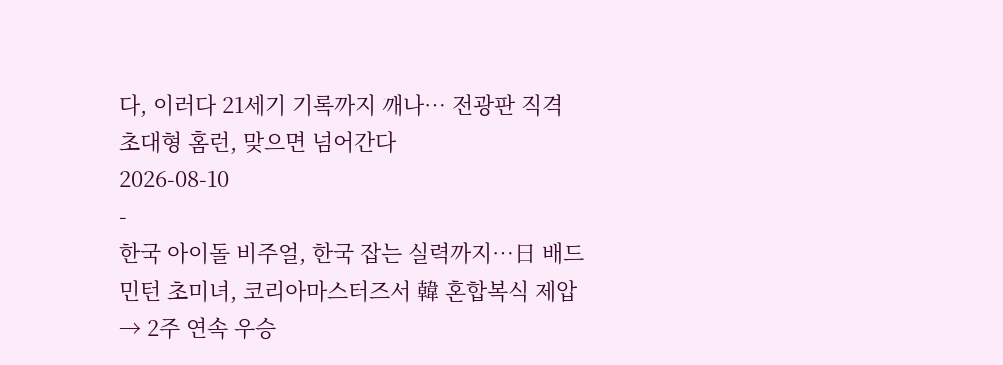다, 이러다 21세기 기록까지 깨나… 전광판 직격 초대형 홈런, 맞으면 넘어간다
2026-08-10
-
한국 아이돌 비주얼, 한국 잡는 실력까지…日 배드민턴 초미녀, 코리아마스터즈서 韓 혼합복식 제압 → 2주 연속 우승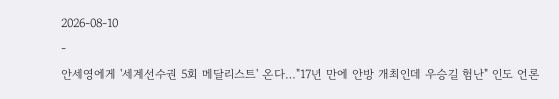2026-08-10
-
안세영에게 '세계선수권 5회 메달리스트' 온다…"17년 만에 안방 개최인데 우승길 험난" 인도 언론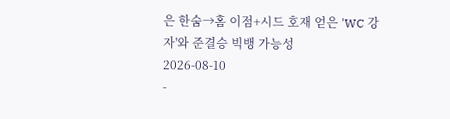은 한숨→홈 이점+시드 호재 얻은 'WC 강자'와 준결승 빅뱅 가능성
2026-08-10
-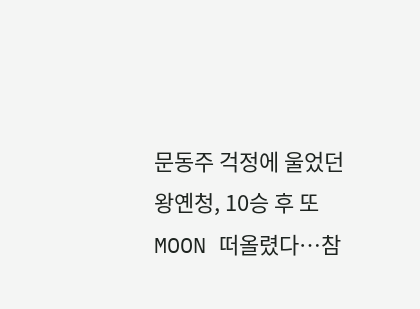문동주 걱정에 울었던 왕옌청, 10승 후 또 MOON 떠올렸다…참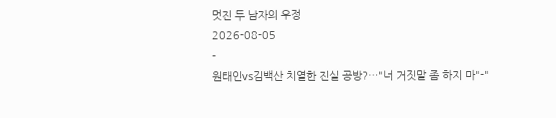멋진 두 남자의 우정
2026-08-05
-
원태인vs김백산 치열한 진실 공방?…"너 거짓말 좀 하지 마"-"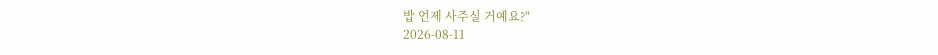밥 언제 사주실 거예요?"
2026-08-11